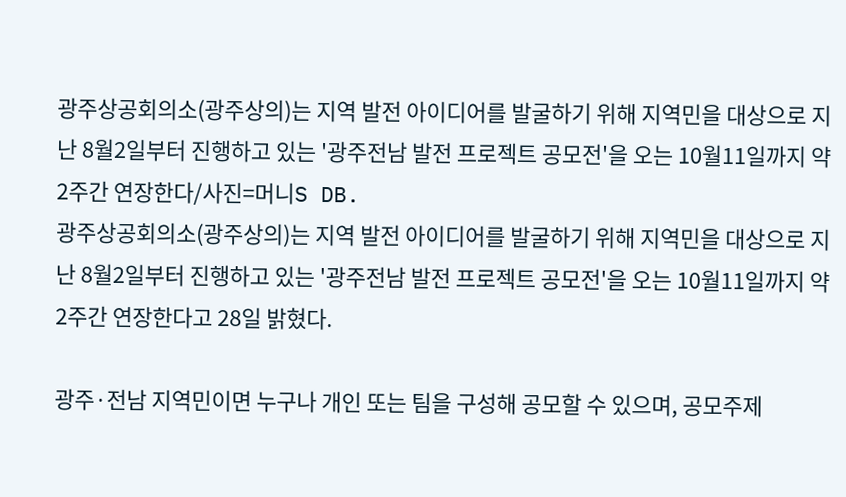광주상공회의소(광주상의)는 지역 발전 아이디어를 발굴하기 위해 지역민을 대상으로 지난 8월2일부터 진행하고 있는 '광주전남 발전 프로젝트 공모전'을 오는 10월11일까지 약 2주간 연장한다/사진=머니S DB.
광주상공회의소(광주상의)는 지역 발전 아이디어를 발굴하기 위해 지역민을 대상으로 지난 8월2일부터 진행하고 있는 '광주전남 발전 프로젝트 공모전'을 오는 10월11일까지 약 2주간 연장한다고 28일 밝혔다.

광주·전남 지역민이면 누구나 개인 또는 팀을 구성해 공모할 수 있으며, 공모주제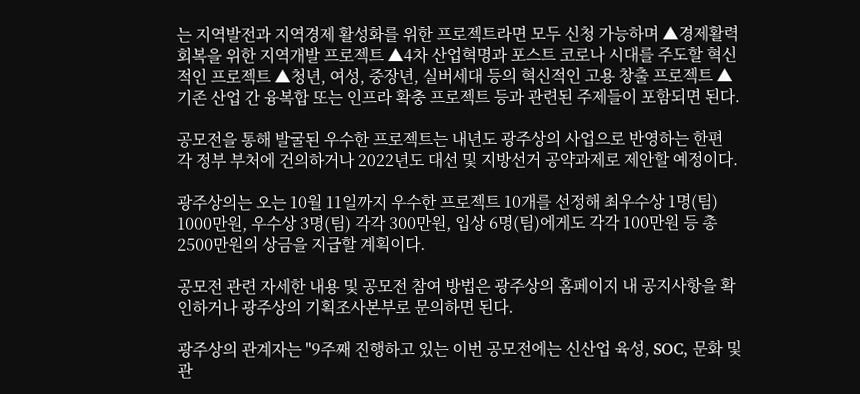는 지역발전과 지역경제 활성화를 위한 프로젝트라면 모두 신청 가능하며 ▲경제활력 회복을 위한 지역개발 프로젝트 ▲4차 산업혁명과 포스트 코로나 시대를 주도할 혁신적인 프로젝트 ▲청년, 여성, 중장년, 실버세대 등의 혁신적인 고용 창출 프로젝트 ▲기존 산업 간 융복합 또는 인프라 확충 프로젝트 등과 관련된 주제들이 포함되면 된다.

공모전을 통해 발굴된 우수한 프로젝트는 내년도 광주상의 사업으로 반영하는 한편 각 정부 부처에 건의하거나 2022년도 대선 및 지방선거 공약과제로 제안할 예정이다.

광주상의는 오는 10월 11일까지 우수한 프로젝트 10개를 선정해 최우수상 1명(팀) 1000만원, 우수상 3명(팀) 각각 300만원, 입상 6명(팀)에게도 각각 100만원 등 총 2500만원의 상금을 지급할 계획이다.

공모전 관련 자세한 내용 및 공모전 참여 방법은 광주상의 홈페이지 내 공지사항을 확인하거나 광주상의 기획조사본부로 문의하면 된다.

광주상의 관계자는 "9주째 진행하고 있는 이번 공모전에는 신산업 육성, SOC, 문화 및 관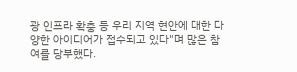광 인프라 확충 등 우리 지역 현안에 대한 다양한 아이디어가 접수되고 있다"며 많은 참여를 당부했다.